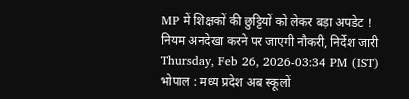MP में शिक्षकों की छुट्टियों को लेकर बड़ा अपडेट ! नियम अनदेखा करने पर जाएगी नौकरी, निर्देश जारी
Thursday, Feb 26, 2026-03:34 PM (IST)
भोपाल : मध्य प्रदेश अब स्कूलों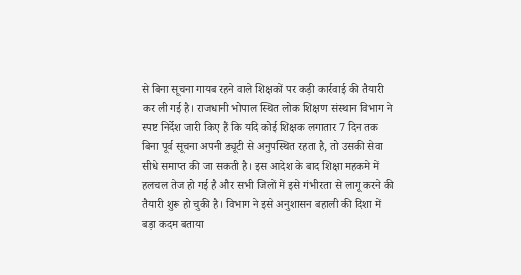से बिना सूचना गायब रहने वाले शिक्षकों पर कड़ी कार्रवाई की तैयारी कर ली गई है। राजधानी भोपाल स्थित लोक शिक्षण संस्थान विभाग ने स्पष्ट निर्देश जारी किए हैं कि यदि कोई शिक्षक लगातार 7 दिन तक बिना पूर्व सूचना अपनी ड्यूटी से अनुपस्थित रहता है, तो उसकी सेवा सीधे समाप्त की जा सकती है। इस आदेश के बाद शिक्षा महकमे में हलचल तेज हो गई है और सभी जिलों में इसे गंभीरता से लागू करने की तैयारी शुरू हो चुकी है। विभाग ने इसे अनुशासन बहाली की दिशा में बड़ा कदम बताया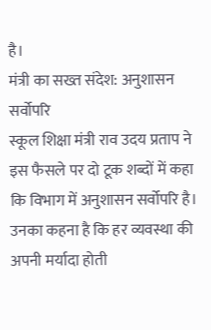है।
मंत्री का सख्त संदेश: अनुशासन सर्वोपरि
स्कूल शिक्षा मंत्री राव उदय प्रताप ने इस फैसले पर दो टूक शब्दों में कहा कि विभाग में अनुशासन सर्वोपरि है। उनका कहना है कि हर व्यवस्था की अपनी मर्यादा होती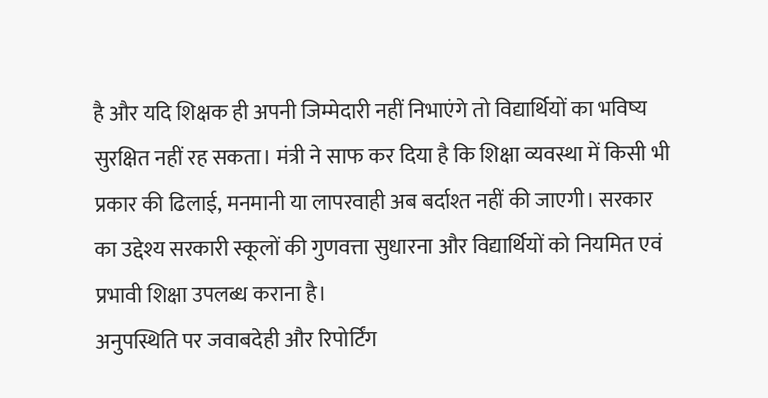है और यदि शिक्षक ही अपनी जिम्मेदारी नहीं निभाएंगे तो विद्यार्थियों का भविष्य सुरक्षित नहीं रह सकता। मंत्री ने साफ कर दिया है कि शिक्षा व्यवस्था में किसी भी प्रकार की ढिलाई, मनमानी या लापरवाही अब बर्दाश्त नहीं की जाएगी। सरकार का उद्देश्य सरकारी स्कूलों की गुणवत्ता सुधारना और विद्यार्थियों को नियमित एवं प्रभावी शिक्षा उपलब्ध कराना है।
अनुपस्थिति पर जवाबदेही और रिपोर्टिंग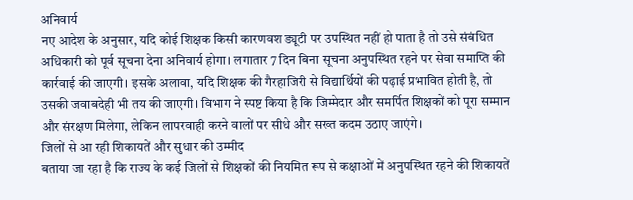अनिवार्य
नए आदेश के अनुसार, यदि कोई शिक्षक किसी कारणवश ड्यूटी पर उपस्थित नहीं हो पाता है तो उसे संबंधित अधिकारी को पूर्व सूचना देना अनिवार्य होगा। लगातार 7 दिन बिना सूचना अनुपस्थित रहने पर सेवा समाप्ति की कार्रवाई की जाएगी। इसके अलावा, यदि शिक्षक की गैरहाजिरी से विद्यार्थियों की पढ़ाई प्रभावित होती है, तो उसकी जवाबदेही भी तय की जाएगी। विभाग ने स्पष्ट किया है कि जिम्मेदार और समर्पित शिक्षकों को पूरा सम्मान और संरक्षण मिलेगा, लेकिन लापरवाही करने वालों पर सीधे और सख्त कदम उठाए जाएंगे।
जिलों से आ रही शिकायतें और सुधार की उम्मीद
बताया जा रहा है कि राज्य के कई जिलों से शिक्षकों की नियमित रूप से कक्षाओं में अनुपस्थित रहने की शिकायतें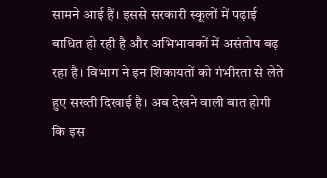सामने आई हैं। इससे सरकारी स्कूलों में पढ़ाई बाधित हो रही है और अभिभावकों में असंतोष बढ़ रहा है। विभाग ने इन शिकायतों को गंभीरता से लेते हुए सख्ती दिखाई है। अब देखने वाली बात होगी कि इस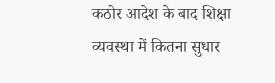कठोर आदेश के बाद शिक्षा व्यवस्था में कितना सुधार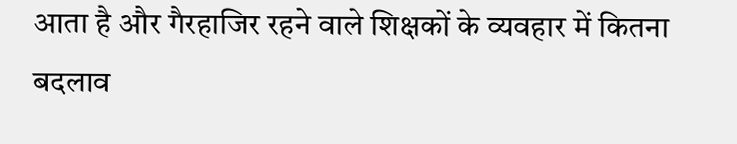आता है और गैरहाजिर रहने वाले शिक्षकों के व्यवहार में कितना बदलाव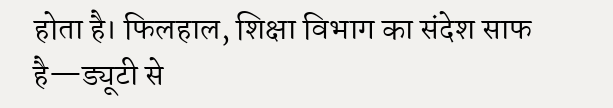होता है। फिलहाल, शिक्षा विभाग का संदेश साफ है—ड्यूटी से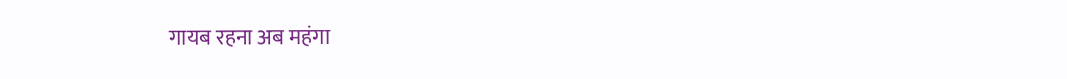गायब रहना अब महंगा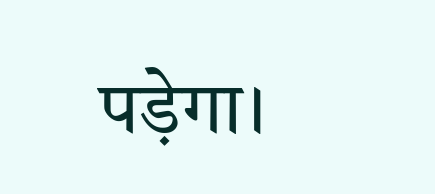पड़ेगा।